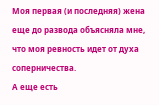Моя первая (и последняя) жена еще до развода объясняла мне, что моя ревность идет от духа соперничества.
А еще есть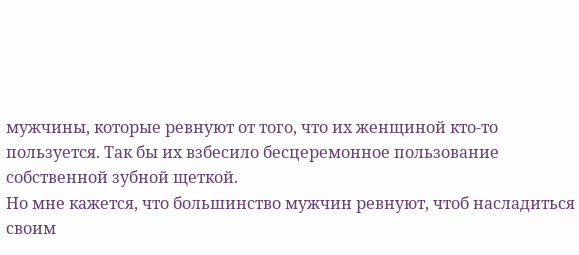мужчины, которые ревнуют от того, что их женщиной кто-то пользуется. Так бы их взбесило бесцеремонное пользование собственной зубной щеткой.
Но мне кажется, что большинство мужчин ревнуют, чтоб насладиться своим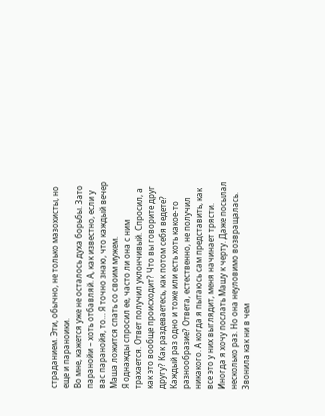страданием. Эти, обычно, не только мазохисты, но еще и параноики.
Во мне, кажется уже не осталось духа борьбы. Зато паранойи – хоть отбавляй. А, как известно, если у вас паранойя, то… Я точно знаю, что каждый вечер Маша ложится спать со своим мужем.
Я однажды спросил ее, часто ли она с ним трахается. Ответ получил уклончивый. Спросил, а как это вообще происходит? Что вы говорите друг другу? Как раздеваетесь, как потом себя ведете? Каждый раз одно и тоже или есть хоть какое-то разнообразие? Ответа, естественно, не получил никакого. А когда я пытаюсь сам представить, как все это у них выглядит, меня начинает трясти.
Иногда я хочу послать Машу к черту. Даже посылал несколько раз. Но она неуловимо возвращалась. Звонила как ни в чем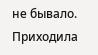не бывало. Приходила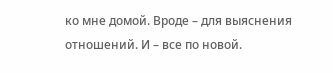ко мне домой. Вроде – для выяснения отношений. И – все по новой.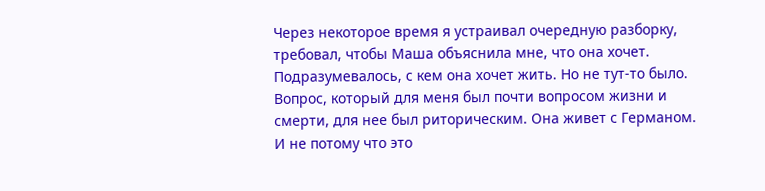Через некоторое время я устраивал очередную разборку, требовал, чтобы Маша объяснила мне, что она хочет. Подразумевалось, с кем она хочет жить. Но не тут-то было. Вопрос, который для меня был почти вопросом жизни и смерти, для нее был риторическим. Она живет с Германом. И не потому что это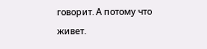говорит. А потому что живет.